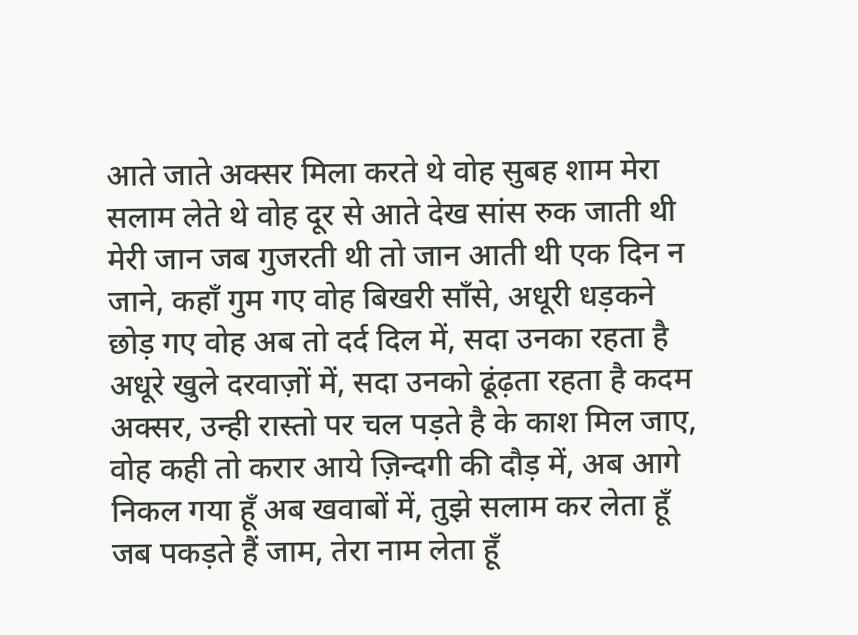आते जाते अक्सर मिला करते थे वोह सुबह शाम मेरा सलाम लेते थे वोह दूर से आते देख सांस रुक जाती थी मेरी जान जब गुजरती थी तो जान आती थी एक दिन न जाने, कहाँ गुम गए वोह बिखरी साँसे, अधूरी धड़कने छोड़ गए वोह अब तो दर्द दिल में, सदा उनका रहता है अधूरे खुले दरवाज़ों में, सदा उनको ढूंढ़ता रहता है कदम अक्सर, उन्ही रास्तो पर चल पड़ते है के काश मिल जाए, वोह कही तो करार आये ज़िन्दगी की दौड़ में, अब आगे निकल गया हूँ अब खवाबों में, तुझे सलाम कर लेता हूँ जब पकड़ते हैं जाम, तेरा नाम लेता हूँ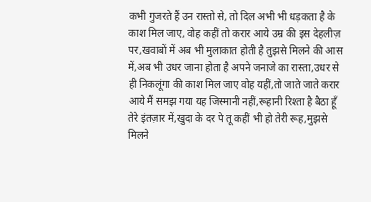कभी गुजरते हैं उन रास्तो से, तो दिल अभी भी धड़कता है के काश मिल जाए, वोह कहीं तो करार आये उम्र की इस देहलीज़ पर,खवाबों में अब भी मुलाकात होती है तुझसे मिलने की आस में,अब भी उधर जाना होता है अपने जनाजे का रास्ता,उधर से ही निकलूंगा की काश मिल जाए वोह यहीं,तो जाते जाते करार आये मैं समझ गया यह जिस्मानी नहीं,रूहानी रिश्ता है बैठा हूँ तेरे इंतज़ार में,खुदा के दर पे तू कहीं भी हो तेरी रूह,मुझसे मिलने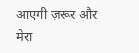आएगी ज़रूर और मेरा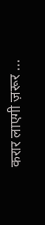करार लाएगी ज़रूर ...